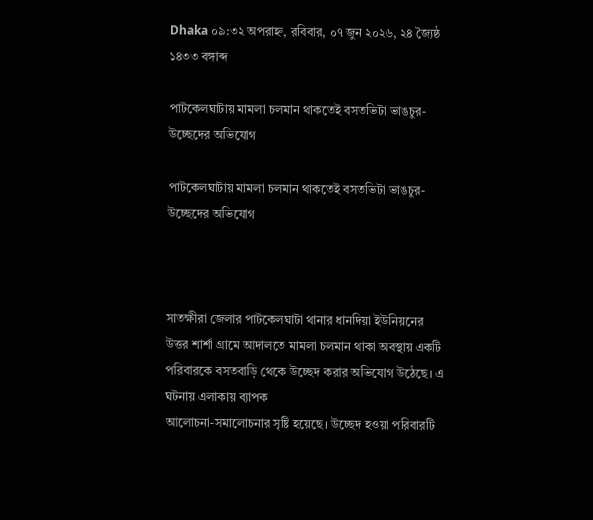Dhaka ০৯:৩২ অপরাহ্ন, রবিবার, ০৭ জুন ২০২৬, ২৪ জ্যৈষ্ঠ ১৪৩৩ বঙ্গাব্দ

পাটকেলঘাটায় মামলা চলমান থাকতেই বসতভিটা ভাঙচুর- উচ্ছেদের অভিযোগ

পাটকেলঘাটায় মামলা চলমান থাকতেই বসতভিটা ভাঙচুর- উচ্ছেদের অভিযোগ



সাতক্ষীরা জেলার পাটকেলঘাটা থানার ধানদিয়া ইউনিয়নের উত্তর শার্শা গ্রামে আদালতে মামলা চলমান থাকা অবস্থায় একটি পরিবারকে বসতবাড়ি থেকে উচ্ছেদ করার অভিযোগ উঠেছে। এ ঘটনায় এলাকায় ব্যাপক
আলোচনা-সমালোচনার সৃষ্টি হয়েছে। উচ্ছেদ হওয়া পরিবারটি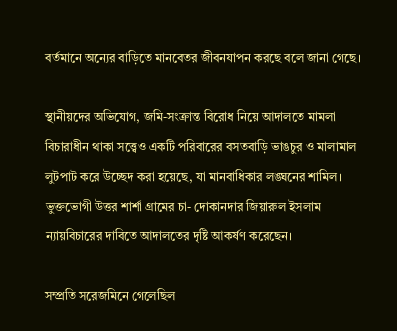বর্তমানে অন্যের বাড়িতে মানবেতর জীবনযাপন করছে বলে জানা গেছে।

স্থানীয়দের অভিযোগ, জমি-সংক্রান্ত বিরোধ নিয়ে আদালতে মামলা বিচারাধীন থাকা সত্ত্বেও একটি পরিবারের বসতবাড়ি ভাঙচুর ও মালামাল লুটপাট করে উচ্ছেদ করা হয়েছে, যা মানবাধিকার লঙ্ঘনের শামিল। ভুক্তভোগী উত্তর শার্শা গ্রামের চা- দোকানদার জিয়ারুল ইসলাম ন্যায়বিচারের দাবিতে আদালতের দৃষ্টি আকর্ষণ করেছেন।

সম্প্রতি সরেজমিনে গেলেছিল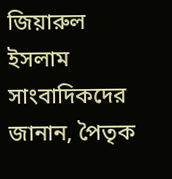জিয়ারুল ইসলাম সাংবাদিকদের জানান, পৈতৃক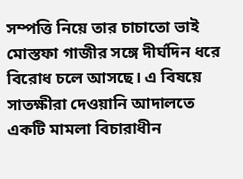সম্পত্তি নিয়ে তার চাচাতো ভাই মোস্তফা গাজীর সঙ্গে দীর্ঘদিন ধরে বিরোধ চলে আসছে। এ বিষয়ে সাতক্ষীরা দেওয়ানি আদালতে একটি মামলা বিচারাধীন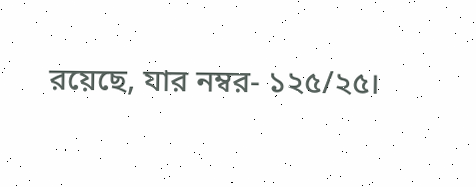রয়েছে, যার নম্বর- ১২৫/২৫।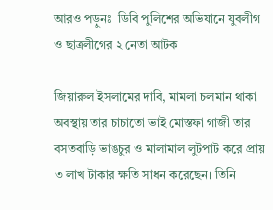আরও পড়ুনঃ  ডিবি পুলিশের অভিযানে যুবলীগ ও ছাত্রলীগের ২ নেতা আটক

জিয়ারুল ইসলামের দাবি, মামলা চলমান থাকা অবস্থায় তার চাচাতো ভাই মোস্তফা গাজী তার বসতবাড়ি ভাঙচুর ও মালামাল লুটপাট করে প্রায় ৩ লাখ টাকার ক্ষতি সাধন করেছেন। তিনি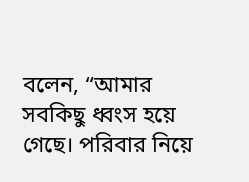বলেন, “আমার সবকিছু ধ্বংস হয়ে গেছে। পরিবার নিয়ে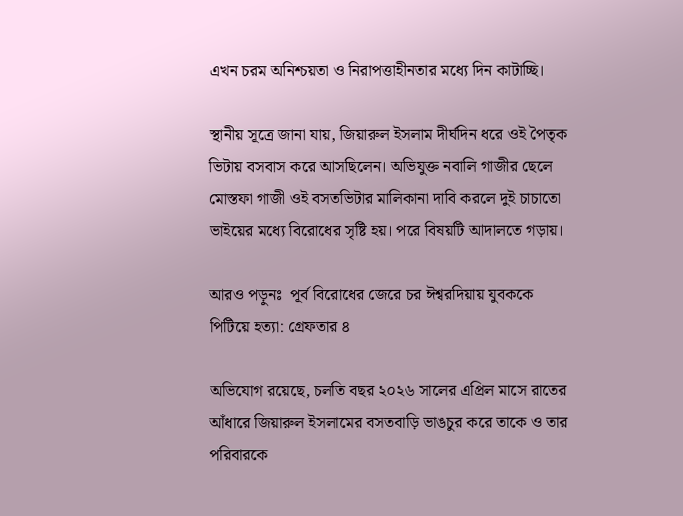এখন চরম অনিশ্চয়তা ও নিরাপত্তাহীনতার মধ্যে দিন কাটাচ্ছি।

স্থানীয় সূত্রে জানা যায়, জিয়ারুল ইসলাম দীর্ঘদিন ধরে ওই পৈতৃক ভিটায় বসবাস করে আসছিলেন। অভিযুক্ত নবালি গাজীর ছেলে মোস্তফা গাজী ওই বসতভিটার মালিকানা দাবি করলে দুই চাচাতো ভাইয়ের মধ্যে বিরোধের সৃষ্টি হয়। পরে বিষয়টি আদালতে গড়ায়।

আরও পড়ুনঃ  পূর্ব বিরোধের জেরে চর ঈশ্বরদিয়ায় যুবককে পিটিয়ে হত্যা: গ্রেফতার ৪

অভিযোগ রয়েছে, চলতি বছর ২০২৬ সালের এপ্রিল মাসে রাতের আঁধারে জিয়ারুল ইসলামের বসতবাড়ি ভাঙচুর করে তাকে ও তার পরিবারকে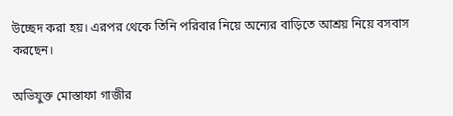উচ্ছেদ করা হয়। এরপর থেকে তিনি পরিবার নিয়ে অন্যের বাড়িতে আশ্রয় নিয়ে বসবাস করছেন।

অভিযুক্ত মোস্তাফা গাজীর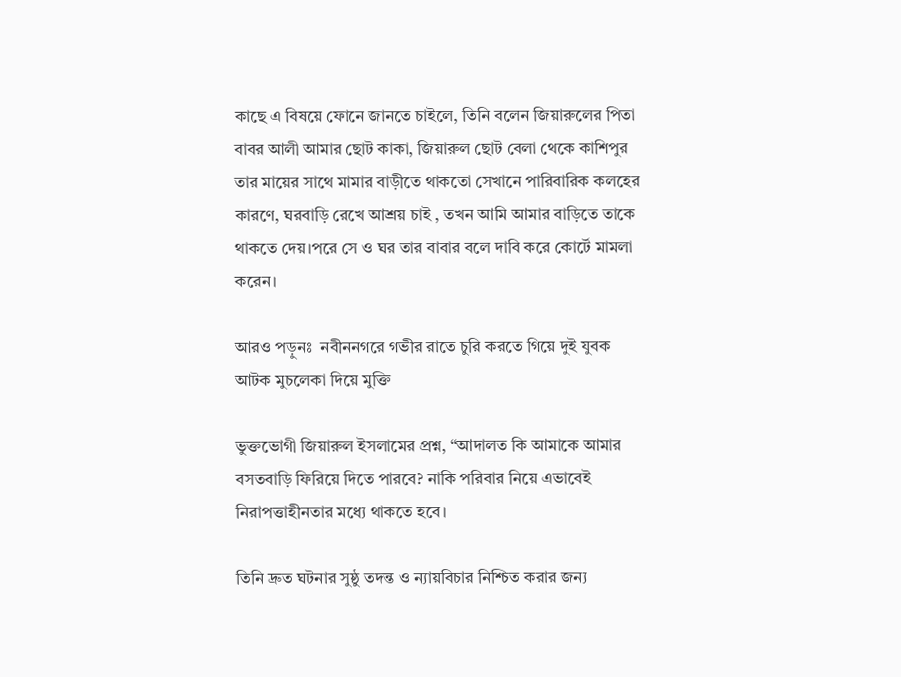কাছে এ বিষয়ে ফোনে জানতে চাইলে, তিনি বলেন জিয়ারুলের পিতা বাবর আলী আমার ছোট কাকা, জিয়ারুল ছোট বেলা থেকে কাশিপুর তার মায়ের সাথে মামার বাড়ীতে থাকতো সেখানে পারিবারিক কলহের কারণে, ঘরবাড়ি রেখে আশ্রয় চাই , তখন আমি আমার বাড়িতে তাকে থাকতে দেয়।পরে সে ও ঘর তার বাবার বলে দাবি করে কোর্টে মামলা করেন।

আরও পড়ুনঃ  নবীননগরে গভীর রাতে চুরি করতে গিয়ে দুই যুবক আটক মুচলেকা দিয়ে মুক্তি

ভুক্তভোগী জিয়ারুল ইসলামের প্রশ্ন, “আদালত কি আমাকে আমার বসতবাড়ি ফিরিয়ে দিতে পারবে? নাকি পরিবার নিয়ে এভাবেই নিরাপত্তাহীনতার মধ্যে থাকতে হবে।

তিনি দ্রুত ঘটনার সুষ্ঠু তদন্ত ও ন্যায়বিচার নিশ্চিত করার জন্য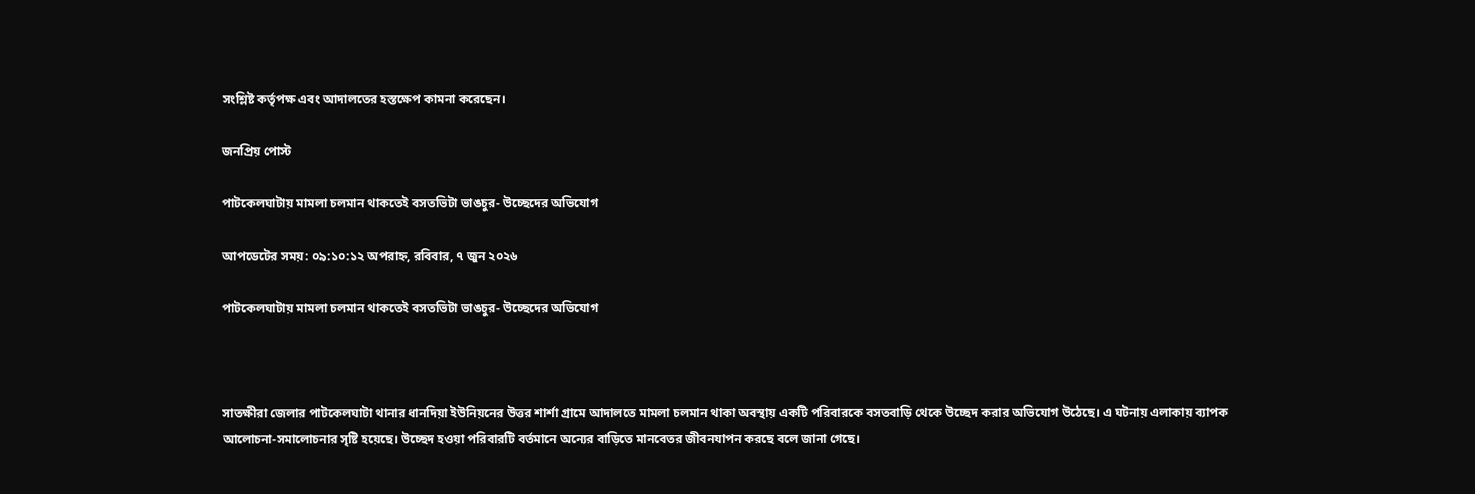সংশ্লিষ্ট কর্তৃপক্ষ এবং আদালতের হস্তক্ষেপ কামনা করেছেন।

জনপ্রিয় পোস্ট

পাটকেলঘাটায় মামলা চলমান থাকতেই বসতভিটা ভাঙচুর- উচ্ছেদের অভিযোগ

আপডেটের সময়: ০৯:১০:১২ অপরাহ্ন, রবিবার, ৭ জুন ২০২৬

পাটকেলঘাটায় মামলা চলমান থাকতেই বসতভিটা ভাঙচুর- উচ্ছেদের অভিযোগ



সাতক্ষীরা জেলার পাটকেলঘাটা থানার ধানদিয়া ইউনিয়নের উত্তর শার্শা গ্রামে আদালতে মামলা চলমান থাকা অবস্থায় একটি পরিবারকে বসতবাড়ি থেকে উচ্ছেদ করার অভিযোগ উঠেছে। এ ঘটনায় এলাকায় ব্যাপক
আলোচনা-সমালোচনার সৃষ্টি হয়েছে। উচ্ছেদ হওয়া পরিবারটি বর্তমানে অন্যের বাড়িতে মানবেতর জীবনযাপন করছে বলে জানা গেছে।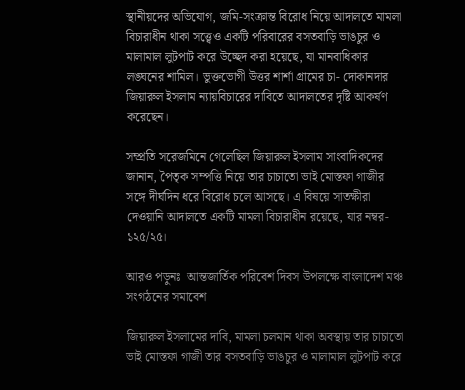স্থানীয়দের অভিযোগ, জমি-সংক্রান্ত বিরোধ নিয়ে আদালতে মামলা বিচারাধীন থাকা সত্ত্বেও একটি পরিবারের বসতবাড়ি ভাঙচুর ও মালামাল লুটপাট করে উচ্ছেদ করা হয়েছে, যা মানবাধিকার লঙ্ঘনের শামিল। ভুক্তভোগী উত্তর শার্শা গ্রামের চা- দোকানদার জিয়ারুল ইসলাম ন্যায়বিচারের দাবিতে আদালতের দৃষ্টি আকর্ষণ করেছেন।

সম্প্রতি সরেজমিনে গেলেছিল জিয়ারুল ইসলাম সাংবাদিকদের জানান, পৈতৃক সম্পত্তি নিয়ে তার চাচাতো ভাই মোস্তফা গাজীর সঙ্গে দীর্ঘদিন ধরে বিরোধ চলে আসছে। এ বিষয়ে সাতক্ষীরা দেওয়ানি আদালতে একটি মামলা বিচারাধীন রয়েছে, যার নম্বর- ১২৫/২৫।

আরও পড়ুনঃ  আন্তজার্তিক পরিবেশ দিবস উপলক্ষে বাংলাদেশ মঞ্চ সংগঠনের সমাবেশ

জিয়ারুল ইসলামের দাবি, মামলা চলমান থাকা অবস্থায় তার চাচাতো ভাই মোস্তফা গাজী তার বসতবাড়ি ভাঙচুর ও মালামাল লুটপাট করে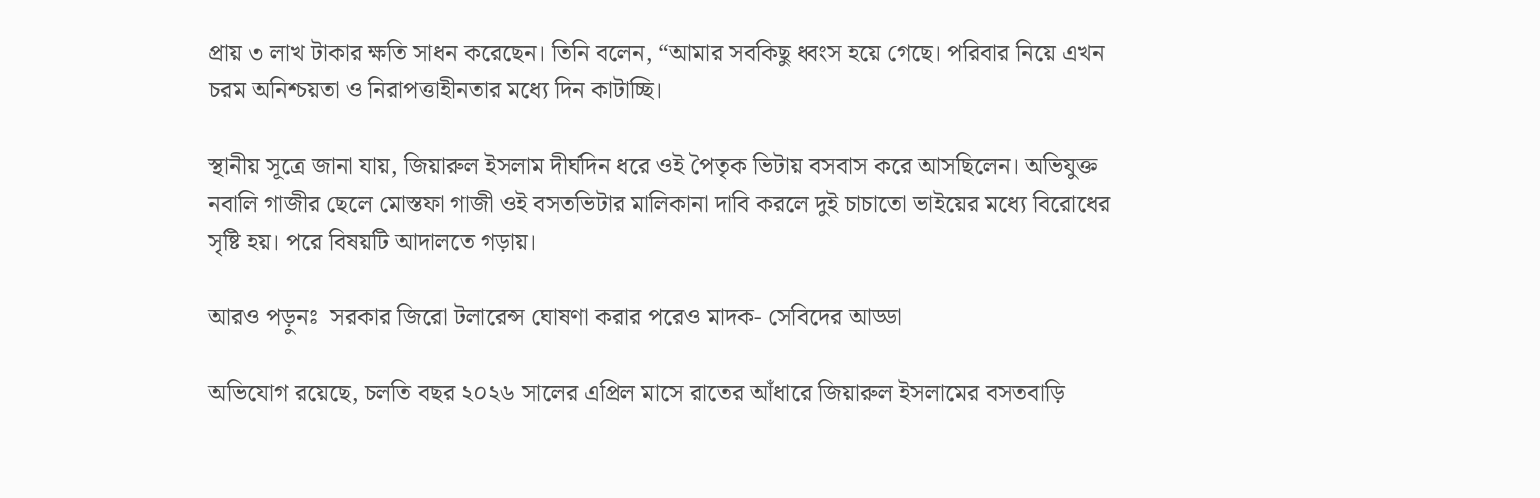প্রায় ৩ লাখ টাকার ক্ষতি সাধন করেছেন। তিনি বলেন, “আমার সবকিছু ধ্বংস হয়ে গেছে। পরিবার নিয়ে এখন চরম অনিশ্চয়তা ও নিরাপত্তাহীনতার মধ্যে দিন কাটাচ্ছি।

স্থানীয় সূত্রে জানা যায়, জিয়ারুল ইসলাম দীর্ঘদিন ধরে ওই পৈতৃক ভিটায় বসবাস করে আসছিলেন। অভিযুক্ত নবালি গাজীর ছেলে মোস্তফা গাজী ওই বসতভিটার মালিকানা দাবি করলে দুই চাচাতো ভাইয়ের মধ্যে বিরোধের সৃষ্টি হয়। পরে বিষয়টি আদালতে গড়ায়।

আরও পড়ুনঃ  সরকার জিরো টলারেন্স ঘোষণা করার পরেও মাদক- সেবিদের আড্ডা

অভিযোগ রয়েছে, চলতি বছর ২০২৬ সালের এপ্রিল মাসে রাতের আঁধারে জিয়ারুল ইসলামের বসতবাড়ি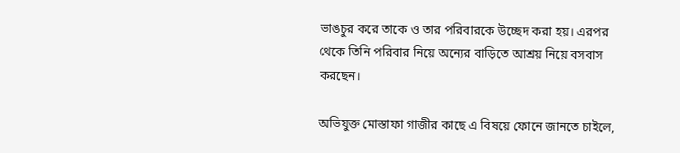ভাঙচুর করে তাকে ও তার পরিবারকে উচ্ছেদ করা হয়। এরপর থেকে তিনি পরিবার নিয়ে অন্যের বাড়িতে আশ্রয় নিয়ে বসবাস করছেন।

অভিযুক্ত মোস্তাফা গাজীর কাছে এ বিষয়ে ফোনে জানতে চাইলে,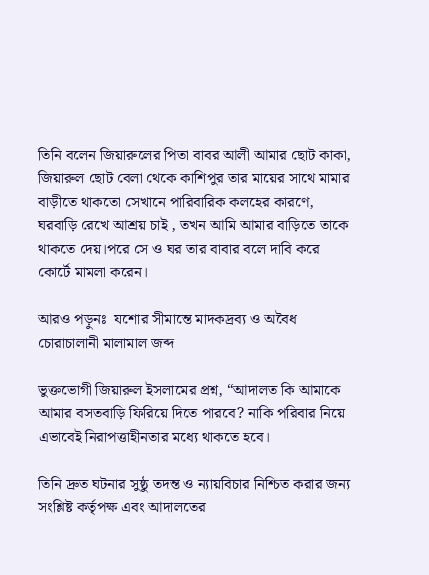তিনি বলেন জিয়ারুলের পিতা বাবর আলী আমার ছোট কাকা, জিয়ারুল ছোট বেলা থেকে কাশিপুর তার মায়ের সাথে মামার বাড়ীতে থাকতো সেখানে পারিবারিক কলহের কারণে, ঘরবাড়ি রেখে আশ্রয় চাই , তখন আমি আমার বাড়িতে তাকে থাকতে দেয়।পরে সে ও ঘর তার বাবার বলে দাবি করে কোর্টে মামলা করেন।

আরও পড়ুনঃ  যশোর সীমান্তে মাদকদ্রব্য ও অবৈধ চোরাচালানী মালামাল জব্দ

ভুক্তভোগী জিয়ারুল ইসলামের প্রশ্ন, “আদালত কি আমাকে আমার বসতবাড়ি ফিরিয়ে দিতে পারবে? নাকি পরিবার নিয়ে এভাবেই নিরাপত্তাহীনতার মধ্যে থাকতে হবে।

তিনি দ্রুত ঘটনার সুষ্ঠু তদন্ত ও ন্যায়বিচার নিশ্চিত করার জন্য সংশ্লিষ্ট কর্তৃপক্ষ এবং আদালতের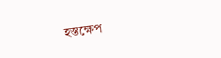হস্তক্ষেপ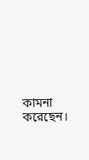কামনা করেছেন।